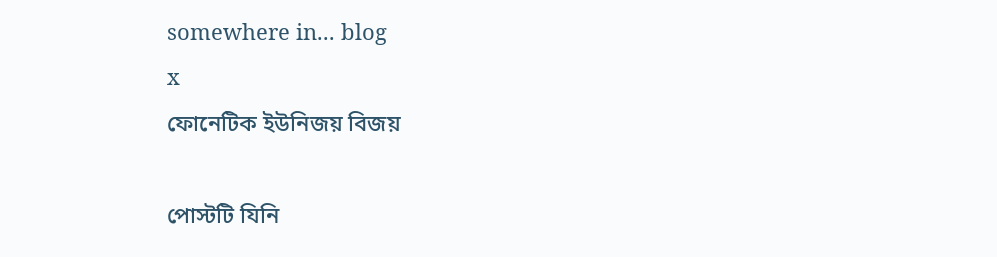somewhere in... blog
x
ফোনেটিক ইউনিজয় বিজয়

পোস্টটি যিনি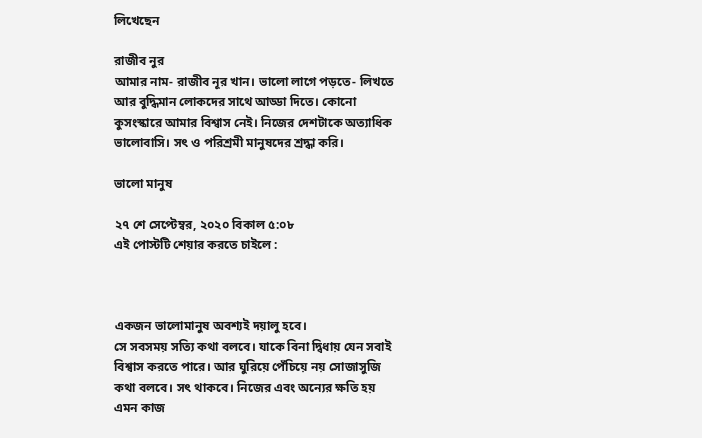লিখেছেন

রাজীব নুর
আমার নাম- রাজীব নূর খান। ভালো লাগে পড়তে- লিখতে আর বুদ্ধিমান লোকদের সাথে আড্ডা দিতে। কোনো কুসংস্কারে আমার বিশ্বাস নেই। নিজের দেশটাকে অত্যাধিক ভালোবাসি। সৎ ও পরিশ্রমী মানুষদের শ্রদ্ধা করি।

ভালো মানুষ

২৭ শে সেপ্টেম্বর, ২০২০ বিকাল ৫:০৮
এই পোস্টটি শেয়ার করতে চাইলে :



একজন ভালোমানুষ অবশ্যই দয়ালু হবে।
সে সবসময় সত্যি কথা বলবে। যাকে বিনা দ্বিধায় যেন সবাই বিশ্বাস করতে পারে। আর ঘুরিয়ে পেঁচিয়ে নয় সোজাসুজি কথা বলবে। সৎ থাকবে। নিজের এবং অন্যের ক্ষতি হয় এমন কাজ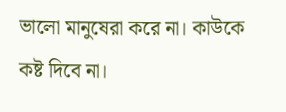ভালো মানুষেরা করে না। কাউকে কষ্ট দিবে না।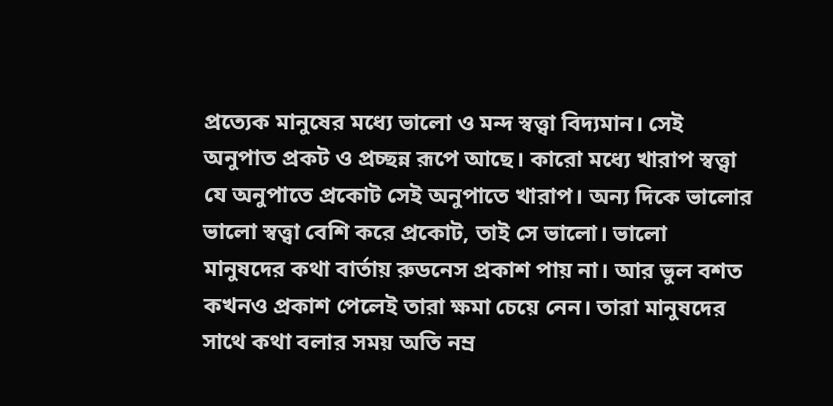প্রত্যেক মানুষের মধ্যে ভালো ও মন্দ স্বত্ত্বা বিদ্যমান। সেই অনুপাত প্রকট ও প্রচ্ছন্ন রূপে আছে। কারো মধ্যে খারাপ স্বত্ত্বা যে অনুপাতে প্রকোট সেই অনুপাতে খারাপ। অন্য দিকে ভালোর ভালো স্বত্ত্বা বেশি করে প্রকোট, তাই সে ভালো। ভালো মানুষদের কথা বার্তায় রুডনেস প্রকাশ পায় না। আর ভুল বশত কখনও প্রকাশ পেলেই তারা ক্ষমা চেয়ে নেন। তারা মানুষদের সাথে কথা বলার সময় অতি নম্র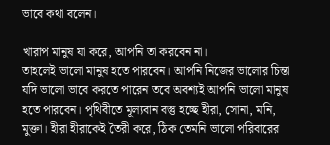ভাবে কথা বলেন।

খারাপ মানুষ যা করে, আপনি তা করবেন না।
তাহলেই ভালো মানুষ হতে পারবেন। আপনি নিজের ভালোর চিন্তা যদি ভালো ভাবে করতে পারেন তবে অবশ্যই আপনি ভালো মানুষ হতে পারবেন। পৃথিবীতে মূল্যবান বস্তু হচ্ছে হীরা, সোনা, মনি, মুক্তা। হীরা হীরাকেই তৈরী করে, ঠিক তেমনি ভালো পরিবারের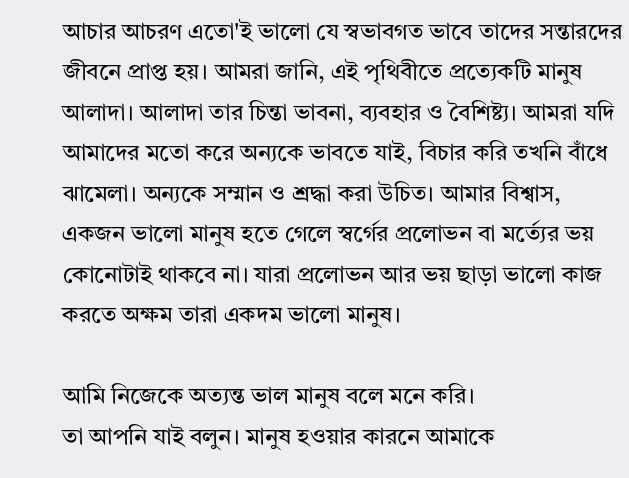আচার আচরণ এতো'ই ভালো যে স্বভাবগত ভাবে তাদের সন্তারদের জীবনে প্রাপ্ত হয়। আমরা জানি, এই পৃথিবীতে প্রত্যেকটি মানুষ আলাদা। আলাদা তার চিন্তা ভাবনা, ব্যবহার ও বৈশিষ্ট্য। আমরা যদি আমাদের মতো করে অন্যকে ভাবতে যাই, বিচার করি তখনি বাঁধে ঝামেলা। অন্যকে সম্মান ও শ্রদ্ধা করা উচিত। আমার বিশ্বাস, একজন ভালো মানুষ হতে গেলে স্বর্গের প্রলোভন বা মর্ত্যের ভয় কোনোটাই থাকবে না। যারা প্রলোভন আর ভয় ছাড়া ভালো কাজ করতে অক্ষম তারা একদম ভালো মানুষ।

আমি নিজেকে অত্যন্ত ভাল মানুষ বলে মনে করি।
তা আপনি যাই বলুন। মানুষ হওয়ার কারনে আমাকে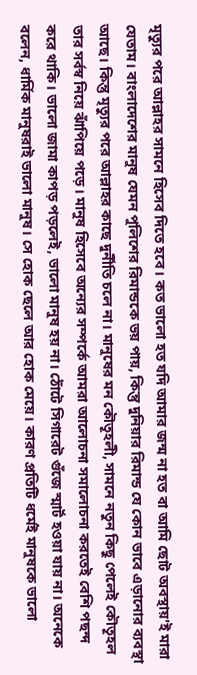মৃত্যুর পরে আল্লাহর সামনে হিসেব দিতে হবে। কত ভালো হত যদি আমার জন্ম না হত বা আমি ছোট অবস্থায়'ই মারা যেতাম। বাংলাদেশের মানুষ যেমন পুলিশের রিমান্ডকে ভয় পায়, কিন্তু দুনিয়ার রিমান্ড যে কোন ভাবে এড়ানোর ব্যবস্থা আছে। কিন্তু মৃত্যুর পরে আল্লাহর কাছে দুর্নীতি চলে না। মানুষের মন কৌতূহলী, সামনে নতুন কিছু পেলেই কৌতূহল তার সর্বস্ব নিয়ে ঝাঁপিয়ে পড়ে। মানুষ হিসেবে অন্যের সম্পর্কে আমরা আলোচনা সমালোচনা করতেই বেশি পছন্দ করে থাকি। ভালো জামা কাপড় পড়লেই, ভালো মানুষ হয় না। ঠোঁটে সিগারেট গুঁজে স্মার্ট হওয়া যায় না। অনেকে বলেন, ধার্মিক মানুষরাই ভালো মানুষ। সে হোক ছেলে আর হোক মেয়ে। কারণ প্রতিটি ধর্মেই মানুষকে ভালো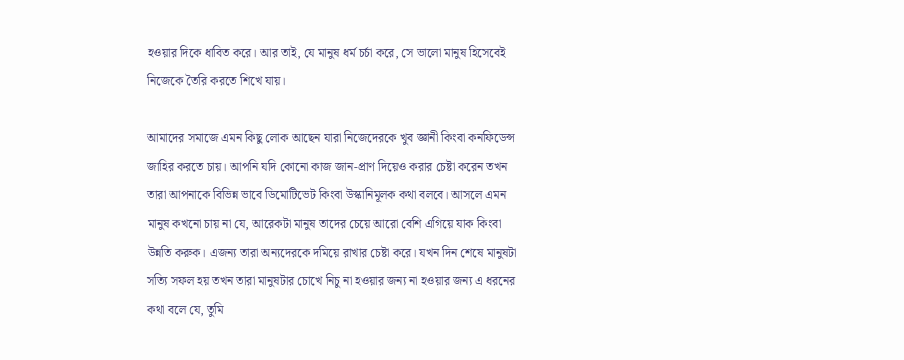হওয়ার দিকে ধাবিত করে। আর তাই, যে মানুষ ধর্ম চর্চা করে, সে ভালো মানুষ হিসেবেই নিজেকে তৈরি করতে শিখে যায়।

আমাদের সমাজে এমন কিছু লোক আছেন যারা নিজেদেরকে খুব জ্ঞানী কিংবা কনফিডেন্স জাহির করতে চায়। আপনি যদি কোনো কাজ জান-প্রাণ দিয়েও করার চেষ্টা করেন তখন তারা আপনাকে বিভিন্ন ভাবে ডিমোটিভেট কিংবা উস্কানিমূলক কথা বলবে। আসলে এমন মানুষ কখনো চায় না যে, আরেকটা মানুষ তাদের চেয়ে আরো বেশি এগিয়ে যাক কিংবা উন্নতি করুক। এজন্য তারা অন্যদেরকে দমিয়ে রাখার চেষ্টা করে। যখন দিন শেষে মানুষটা সত্যি সফল হয় তখন তারা মানুষটার চোখে নিচু না হওয়ার জন্য না হওয়ার জন্য এ ধরনের কথা বলে যে, তুমি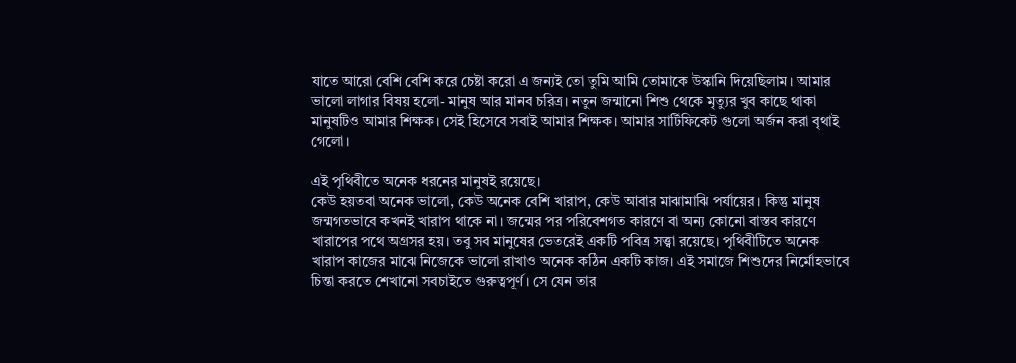যাতে আরো বেশি বেশি করে চেষ্টা করো এ জন্যই তো তুমি আমি তোমাকে উস্কানি দিয়েছিলাম। আমার ভালো লাগার বিষয় হলো- মানুষ আর মানব চরিত্র। নতুন জন্মানো শিশু থেকে মৃত্যুর খুব কাছে থাকা মানুষটিও আমার শিক্ষক। সেই হিসেবে সবাই আমার শিক্ষক। আমার সার্টিফিকেট গুলো অর্জন করা বৃথাই গেলো।

এই পৃথিবীতে অনেক ধরনের মানুষই রয়েছে।
কেউ হয়তবা অনেক ভালো, কেউ অনেক বেশি খারাপ, কেউ আবার মাঝামাঝি পর্যায়ের। কিন্তু মানুষ জন্মগতভাবে কখনই খারাপ থাকে না। জন্মের পর পরিবেশগত কারণে বা অন্য কোনো বাস্তব কারণে খারাপের পথে অগ্রসর হয়। তবু সব মানুষের ভেতরেই একটি পবিত্র সত্ত্বা রয়েছে। পৃথিবীটিতে অনেক খারাপ কাজের মাঝে নিজেকে ভালো রাখাও অনেক কঠিন একটি কাজ। এই সমাজে শিশুদের নির্মোহভাবে চিন্তা করতে শেখানো সবচাইতে গুরুত্বপূর্ণ। সে যেন তার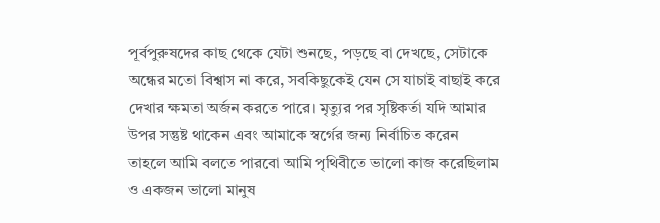পূর্বপুরুষদের কাছ থেকে যেটা শুনছে, পড়ছে বা দেখছে, সেটাকে অন্ধের মতো বিশ্বাস না করে, সবকিছুকেই যেন সে যাচাই বাছাই করে দেখার ক্ষমতা অর্জন করতে পারে। মৃত্যুর পর সৃষ্টিকর্তা যদি আমার উপর সন্তুষ্ট থাকেন এবং আমাকে স্বর্গের জন্য নির্বাচিত করেন তাহলে আমি বলতে পারবো আমি পৃথিবীতে ভালো কাজ করেছিলাম ও একজন ভালো মানুষ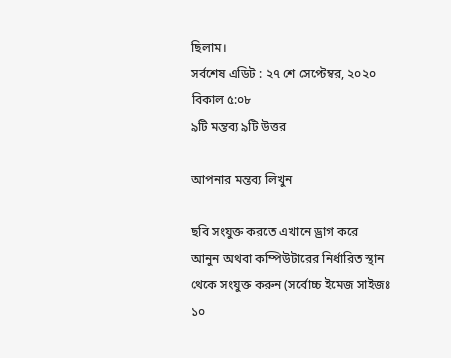ছিলাম।
সর্বশেষ এডিট : ২৭ শে সেপ্টেম্বর, ২০২০ বিকাল ৫:০৮
৯টি মন্তব্য ৯টি উত্তর

আপনার মন্তব্য লিখুন

ছবি সংযুক্ত করতে এখানে ড্রাগ করে আনুন অথবা কম্পিউটারের নির্ধারিত স্থান থেকে সংযুক্ত করুন (সর্বোচ্চ ইমেজ সাইজঃ ১০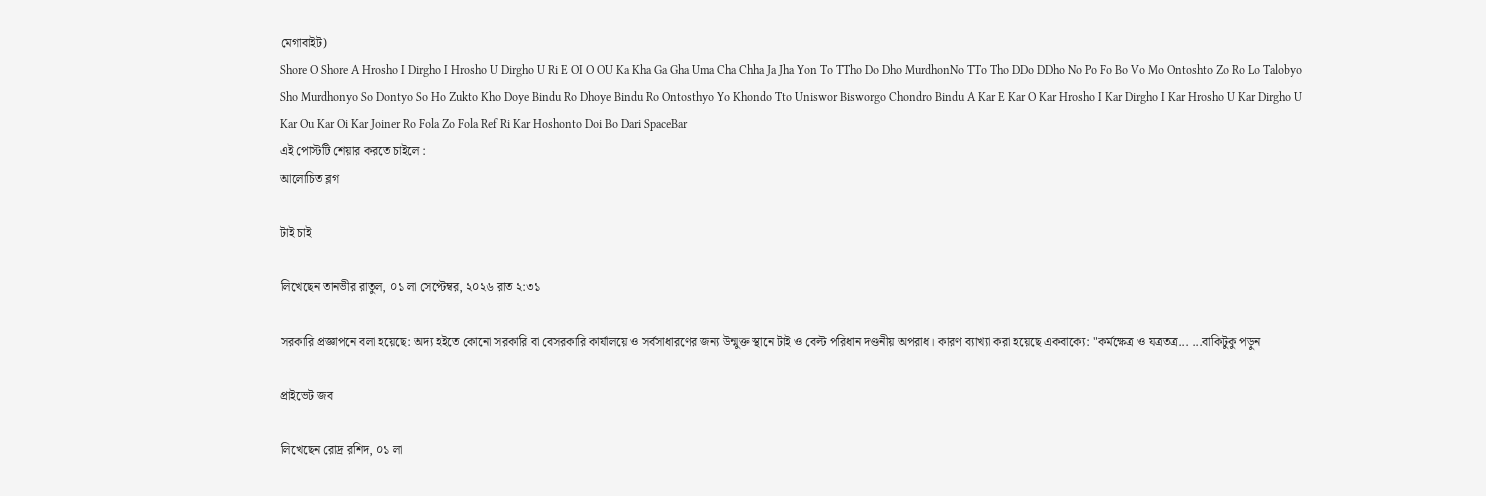মেগাবাইট)
Shore O Shore A Hrosho I Dirgho I Hrosho U Dirgho U Ri E OI O OU Ka Kha Ga Gha Uma Cha Chha Ja Jha Yon To TTho Do Dho MurdhonNo TTo Tho DDo DDho No Po Fo Bo Vo Mo Ontoshto Zo Ro Lo Talobyo Sho Murdhonyo So Dontyo So Ho Zukto Kho Doye Bindu Ro Dhoye Bindu Ro Ontosthyo Yo Khondo Tto Uniswor Bisworgo Chondro Bindu A Kar E Kar O Kar Hrosho I Kar Dirgho I Kar Hrosho U Kar Dirgho U Kar Ou Kar Oi Kar Joiner Ro Fola Zo Fola Ref Ri Kar Hoshonto Doi Bo Dari SpaceBar
এই পোস্টটি শেয়ার করতে চাইলে :
আলোচিত ব্লগ

টাই চাই

লিখেছেন তানভীর রাতুল, ০১ লা সেপ্টেম্বর, ২০২৬ রাত ২:৩১

সরকারি প্রজ্ঞাপনে বলা হয়েছে: অদ্য হইতে কোনো সরকারি বা বেসরকারি কার্যালয়ে ও সর্বসাধারণের জন্য উন্মুক্ত স্থানে টাই ও বেল্ট পরিধান দণ্ডনীয় অপরাধ। কারণ ব্যাখ্যা করা হয়েছে একবাক্যে: "কর্মক্ষেত্র ও যত্রতত্র... ...বাকিটুকু পড়ুন

প্রাইভেট জব

লিখেছেন রোদ্র রশিদ, ০১ লা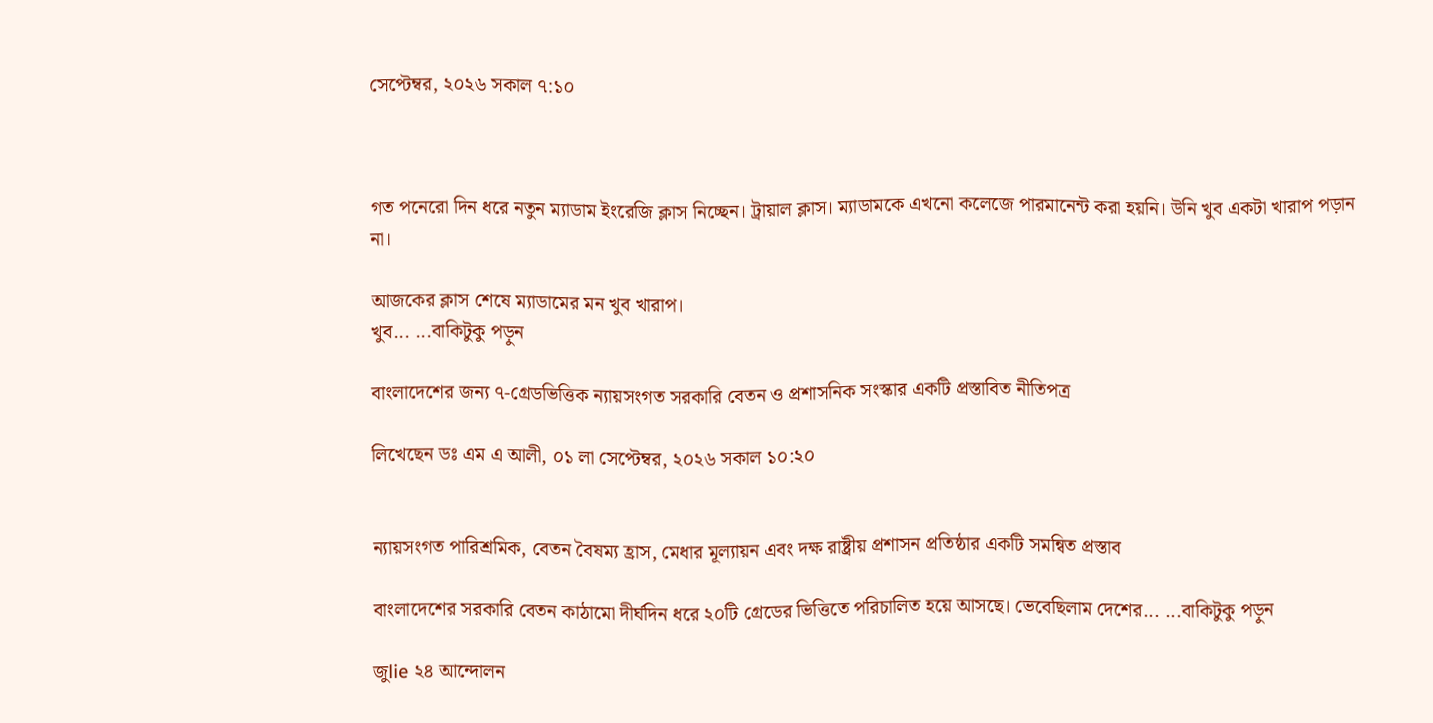সেপ্টেম্বর, ২০২৬ সকাল ৭:১০



গত পনেরো দিন ধরে নতুন ম্যাডাম ইংরেজি ক্লাস নিচ্ছেন। ট্রায়াল ক্লাস। ম্যাডামকে এখনো কলেজে পারমানেন্ট করা হয়নি। উনি খুব একটা খারাপ পড়ান না।

আজকের ক্লাস শেষে ম্যাডামের মন খুব খারাপ।
খুব... ...বাকিটুকু পড়ুন

বাংলাদেশের জন্য ৭-গ্রেডভিত্তিক ন্যায়সংগত সরকারি বেতন ও প্রশাসনিক সংস্কার একটি প্রস্তাবিত নীতিপত্র

লিখেছেন ডঃ এম এ আলী, ০১ লা সেপ্টেম্বর, ২০২৬ সকাল ১০:২০


ন্যায়সংগত পারিশ্রমিক, বেতন বৈষম্য হ্রাস, মেধার মূল্যায়ন এবং দক্ষ রাষ্ট্রীয় প্রশাসন প্রতিষ্ঠার একটি সমন্বিত প্রস্তাব

বাংলাদেশের সরকারি বেতন কাঠামো দীর্ঘদিন ধরে ২০টি গ্রেডের ভিত্তিতে পরিচালিত হয়ে আসছে। ভেবেছিলাম দেশের... ...বাকিটুকু পড়ুন

জুlie ২৪ আন্দোলন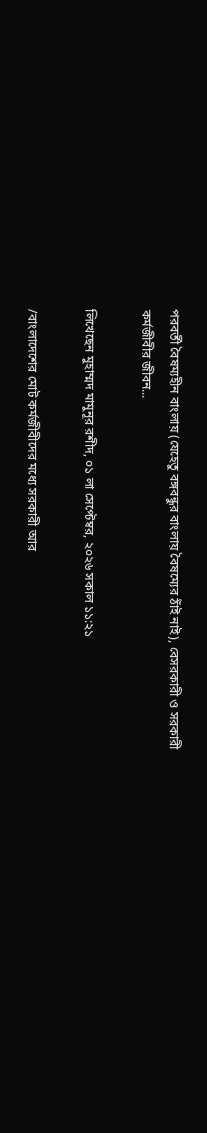পরবর্তী বৈষম্যহীন বাংলায় (যেহেতু বঙ্গবন্ধুর বাংলায় বৈষম্যের ঠাঁই নাই), বেসরকারী ও সরকারী কর্মজীবীর জীবন...

লিখেছেন মুহাম্মদ মামুনূর রশীদ, ০১ লা সেপ্টেম্বর, ২০২৬ সকাল ১১:২১

/বাংলাদেশের মোট কর্মজীবীদের মধ্যে সরকারী আর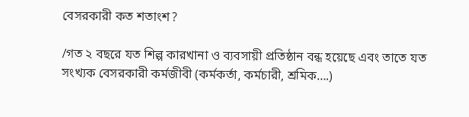বেসরকারী কত শতাংশ?

/গত ২ বছরে যত শিল্প কারখানা ও ব্যবসায়ী প্রতিষ্ঠান বন্ধ হয়েছে এবং তাতে যত সংখ্যক বেসরকারী কর্মজীবী (কর্মকর্তা, কর্মচারী, শ্রমিক….)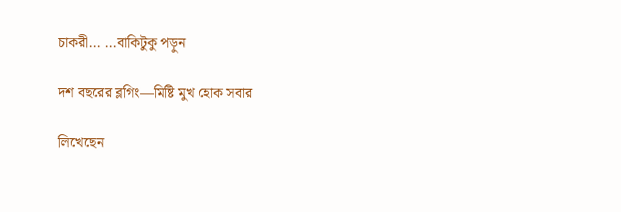চাকরী... ...বাকিটুকু পড়ুন

দশ বছরের ব্লগিং—মিষ্টি মুখ হোক সবার

লিখেছেন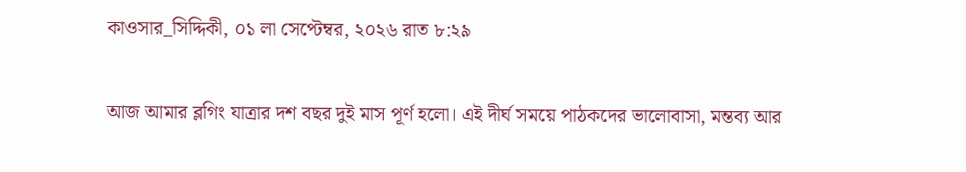কাওসার_সিদ্দিকী, ০১ লা সেপ্টেম্বর, ২০২৬ রাত ৮:২৯

আজ আমার ব্লগিং যাত্রার দশ বছর দুই মাস পূর্ণ হলো। এই দীর্ঘ সময়ে পাঠকদের ভালোবাসা, মন্তব্য আর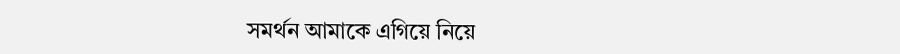সমর্থন আমাকে এগিয়ে নিয়ে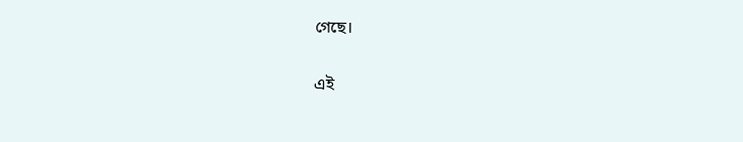গেছে।

এই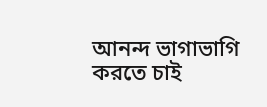আনন্দ ভাগাভাগি করতে চাই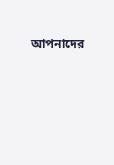আপনাদের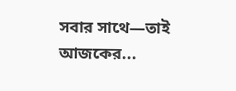সবার সাথে—তাই আজকের...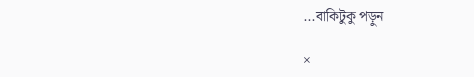...বাকিটুকু পড়ুন

×